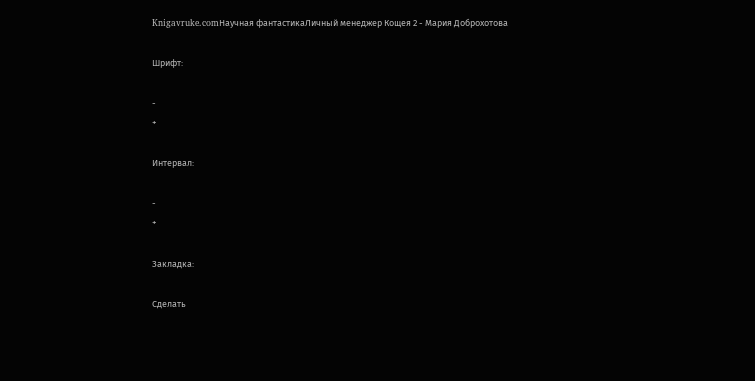Knigavruke.comНаучная фантастикаЛичный менеджер Кощея 2 - Мария Доброхотова

Шрифт:

-
+

Интервал:

-
+

Закладка:

Сделать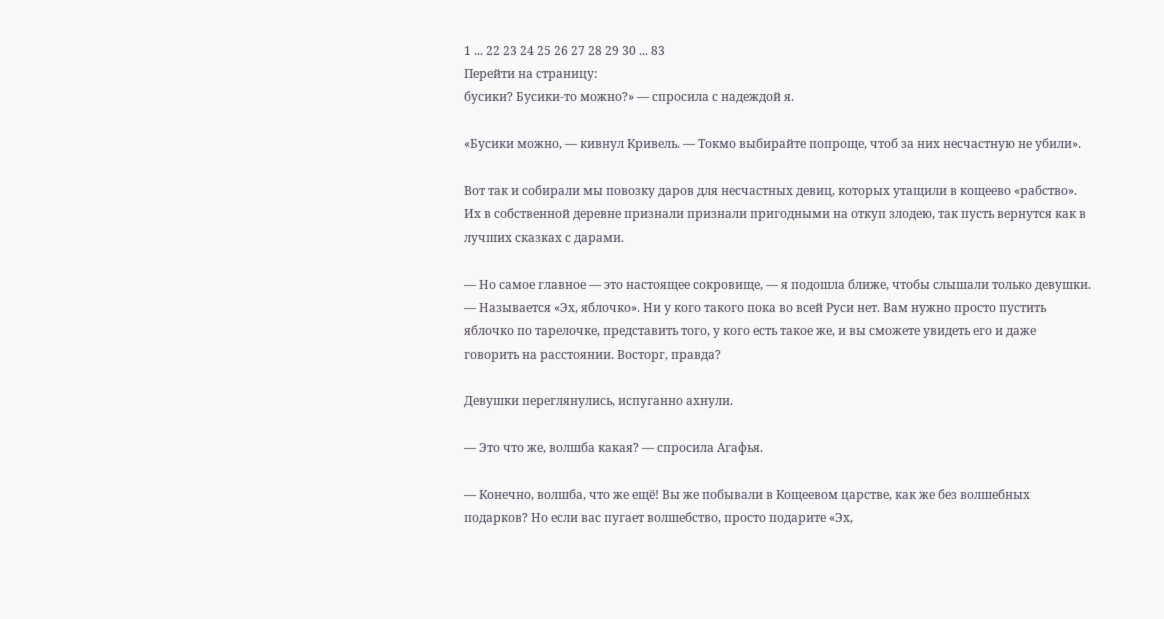1 ... 22 23 24 25 26 27 28 29 30 ... 83
Перейти на страницу:
бусики? Бусики-то можно?» — спросила с надеждой я.

«Бусики можно, — кивнул Кривель. — Токмо выбирайте попроще, чтоб за них несчастную не убили».

Вот так и собирали мы повозку даров для несчастных девиц, которых утащили в кощеево «рабство». Их в собственной деревне признали признали пригодными на откуп злодею, так пусть вернутся как в лучших сказках с дарами.

— Но самое главное — это настоящее сокровище, — я подошла ближе, чтобы слышали только девушки. — Называется «Эх, яблочко». Ни у кого такого пока во всей Руси нет. Вам нужно просто пустить яблочко по тарелочке, представить того, у кого есть такое же, и вы сможете увидеть его и даже говорить на расстоянии. Восторг, правда?

Девушки переглянулись, испуганно ахнули.

— Это что же, волшба какая? — спросила Агафья.

— Конечно, волшба, что же ещё! Вы же побывали в Кощеевом царстве, как же без волшебных подарков? Но если вас пугает волшебство, просто подарите «Эх,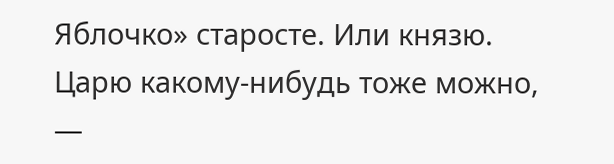Яблочко» старосте. Или князю. Царю какому-нибудь тоже можно, —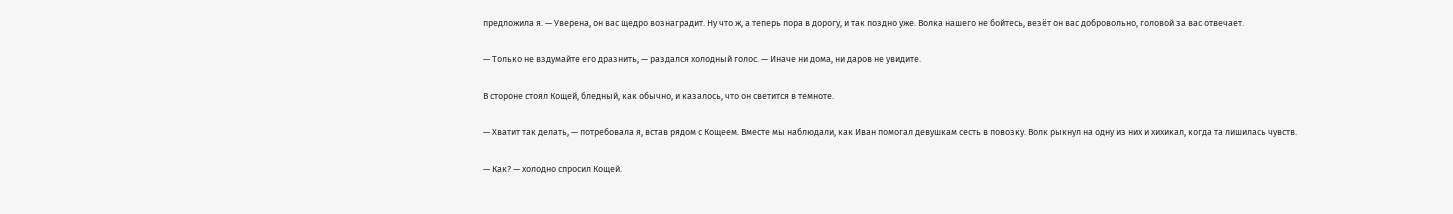предложила я. — Уверена, он вас щедро вознаградит. Ну что ж, а теперь пора в дорогу, и так поздно уже. Волка нашего не бойтесь, везёт он вас добровольно, головой за вас отвечает.

— Только не вздумайте его дразнить, — раздался холодный голос. — Иначе ни дома, ни даров не увидите.

В стороне стоял Кощей, бледный, как обычно, и казалось, что он светится в темноте.

— Хватит так делать, — потребовала я, встав рядом с Кощеем. Вместе мы наблюдали, как Иван помогал девушкам сесть в повозку. Волк рыкнул на одну из них и хихикал, когда та лишилась чувств.

— Как? — холодно спросил Кощей.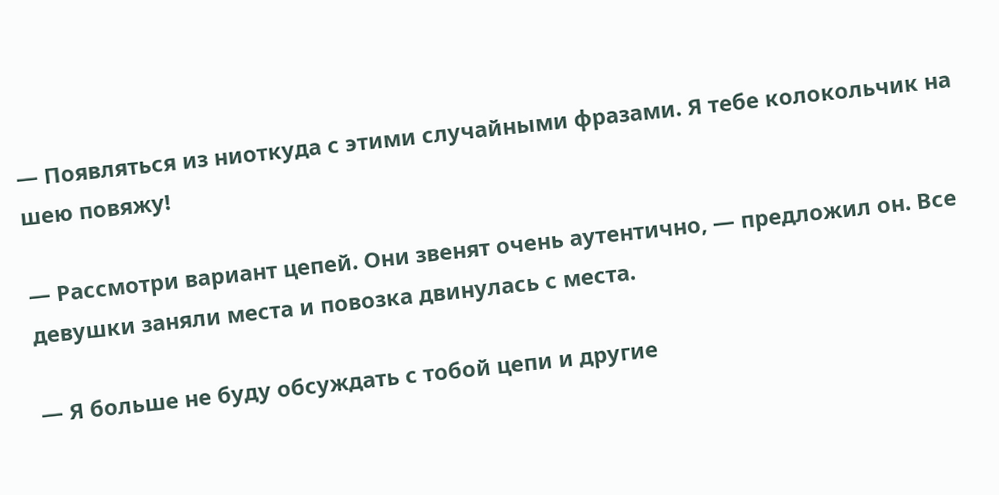— Появляться из ниоткуда с этими случайными фразами. Я тебе колокольчик на шею повяжу!

— Рассмотри вариант цепей. Они звенят очень аутентично, — предложил он. Все девушки заняли места и повозка двинулась с места.

— Я больше не буду обсуждать с тобой цепи и другие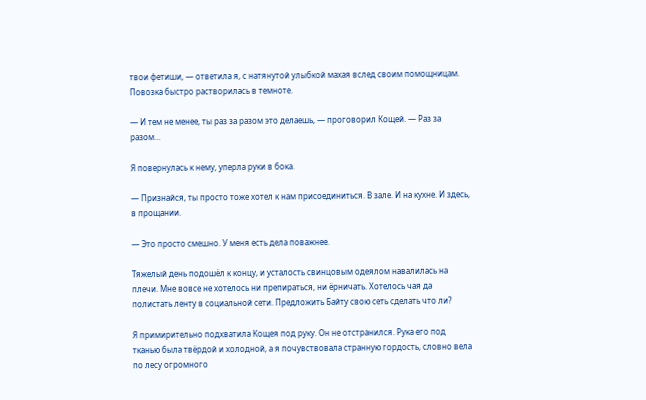твои фетиши, — ответила я, с натянутой улыбкой махая вслед своим помощницам. Повозка быстро растворилась в темноте.

— И тем не менее, ты раз за разом это делаешь, — проговорил Кощей. — Раз за разом…

Я повернулась к нему, уперла руки в бока.

— Признайся, ты просто тоже хотел к нам присоединиться. В зале. И на кухне. И здесь, в прощании.

— Это просто смешно. У меня есть дела поважнее.

Тяжелый день подошёл к концу, и усталость свинцовым одеялом навалилась на плечи. Мне вовсе не хотелось ни препираться, ни ёрничать. Хотелось чая да полистать ленту в социальной сети. Предложить Байту свою сеть сделать что ли?

Я примирительно подхватила Кощея под руку. Он не отстранился. Рука его под тканью была твёрдой и холодной, а я почувствовала странную гордость, словно вела по лесу огромного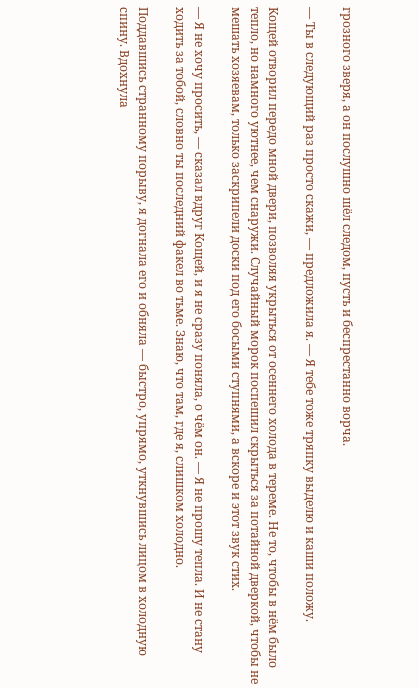грозного зверя, а он послушно шёл следом, пусть и беспрестанно ворча.

— Ты в следующий раз просто скажи, — предложила я. — Я тебе тоже тряпку выделю и каши положу.

Кощей отворил передо мной двери, позволяя укрыться от осеннего холода в тереме. Не то, чтобы в нём было тепло, но намного уютнее, чем снаружи. Случайный морок поспешил скрыться за потайной дверкой, чтобы не мешать хозяевам, только заскрипели доски под его босыми ступнями, а вскоре и этот звук стих.

— Я не хочу просить, — сказал вдруг Кощей, и я не сразу поняла, о чём он. — Я не прошу тепла. И не стану ходить за тобой, словно ты последний факел во тьме. Знаю, что там, где я, слишком холодно.

Поддавшись странному порыву, я догнала его и обняла — быстро, упрямо, уткнувшись лицом в холодную спину. Вдохнула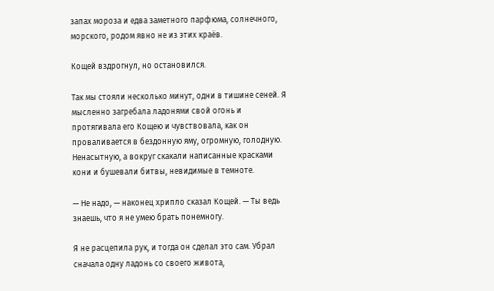запах мороза и едва заметного парфюма, солнечного, морского, родом явно не из этих краёв.

Кощей вздрогнул, но остановился.

Так мы стояли несколько минут, одни в тишине сеней. Я мысленно загребала ладонями свой огонь и протягивала его Кощею и чувствовала, как он проваливается в бездонную яму, огромную, голодную. Ненасытную, а вокруг скакали написанные красками кони и бушевали битвы, невидимые в темноте.

— Не надо, — наконец хрипло сказал Кощей. — Ты ведь знаешь, что я не умею брать понемногу.

Я не расцепила рук, и тогда он сделал это сам. Убрал сначала одну ладонь со своего живота,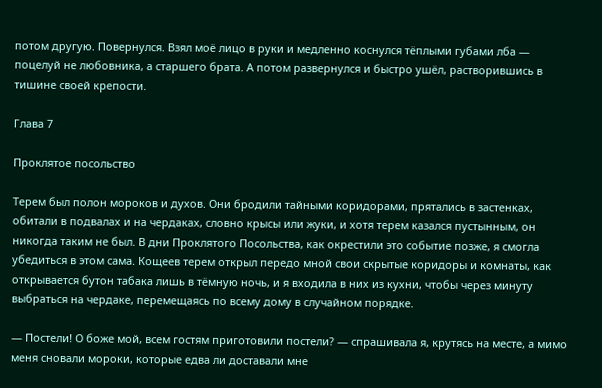потом другую. Повернулся. Взял моё лицо в руки и медленно коснулся тёплыми губами лба — поцелуй не любовника, а старшего брата. А потом развернулся и быстро ушёл, растворившись в тишине своей крепости.

Глава 7

Проклятое посольство

Терем был полон мороков и духов. Они бродили тайными коридорами, прятались в застенках, обитали в подвалах и на чердаках, словно крысы или жуки, и хотя терем казался пустынным, он никогда таким не был. В дни Проклятого Посольства, как окрестили это событие позже, я смогла убедиться в этом сама. Кощеев терем открыл передо мной свои скрытые коридоры и комнаты, как открывается бутон табака лишь в тёмную ночь, и я входила в них из кухни, чтобы через минуту выбраться на чердаке, перемещаясь по всему дому в случайном порядке.

— Постели! О боже мой, всем гостям приготовили постели? — спрашивала я, крутясь на месте, а мимо меня сновали мороки, которые едва ли доставали мне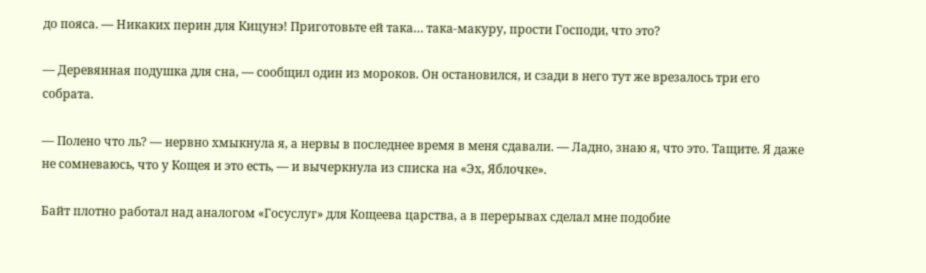до пояса. — Никаких перин для Кицунэ! Приготовьте ей така… така-макуру, прости Господи, что это?

— Деревянная подушка для сна, — сообщил один из мороков. Он остановился, и сзади в него тут же врезалось три его собрата.

— Полено что ль? — нервно хмыкнула я, а нервы в последнее время в меня сдавали. — Ладно, знаю я, что это. Тащите. Я даже не сомневаюсь, что у Кощея и это есть, — и вычеркнула из списка на «Эх, Яблочке».

Байт плотно работал над аналогом «Госуслуг» для Кощеева царства, а в перерывах сделал мне подобие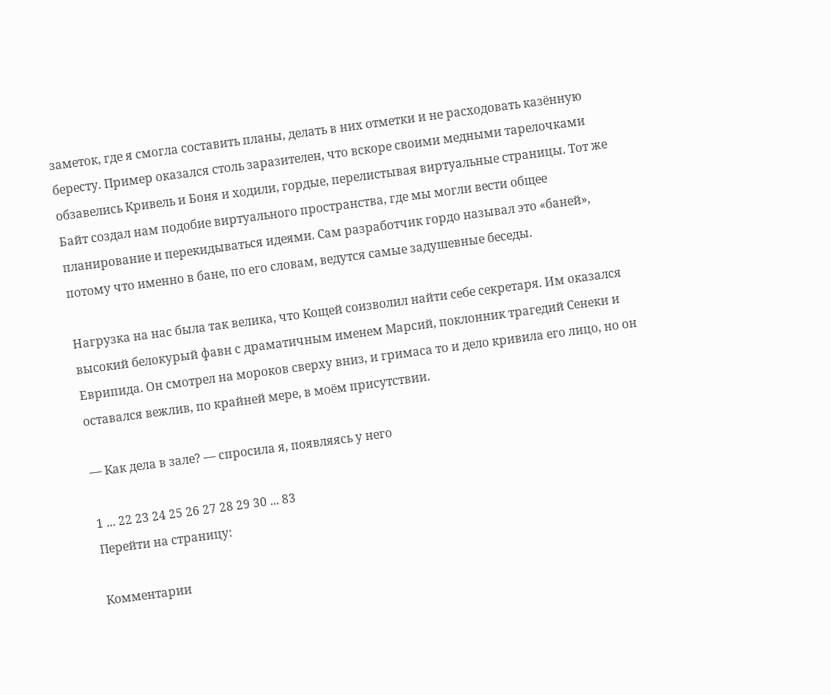заметок, где я смогла составить планы, делать в них отметки и не расходовать казённую бересту. Пример оказался столь заразителен, что вскоре своими медными тарелочками обзавелись Кривель и Боня и ходили, гордые, перелистывая виртуальные страницы. Тот же Байт создал нам подобие виртуального пространства, где мы могли вести общее планирование и перекидываться идеями. Сам разработчик гордо называл это «баней», потому что именно в бане, по его словам, ведутся самые задушевные беседы.

Нагрузка на нас была так велика, что Кощей соизволил найти себе секретаря. Им оказался высокий белокурый фавн с драматичным именем Марсий, поклонник трагедий Сенеки и Еврипида. Он смотрел на мороков сверху вниз, и гримаса то и дело кривила его лицо, но он оставался вежлив, по крайней мере, в моём присутствии.

— Как дела в зале? — спросила я, появляясь у него

1 ... 22 23 24 25 26 27 28 29 30 ... 83
Перейти на страницу:

Комментарии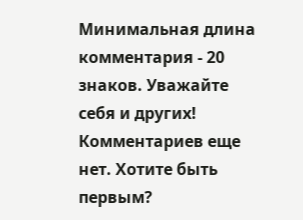Минимальная длина комментария - 20 знаков. Уважайте себя и других!
Комментариев еще нет. Хотите быть первым?